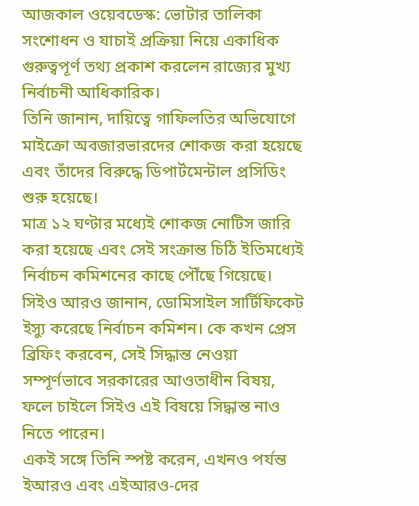আজকাল ওয়েবডেস্ক: ভোটার তালিকা সংশোধন ও যাচাই প্রক্রিয়া নিয়ে একাধিক গুরুত্বপূর্ণ তথ্য প্রকাশ করলেন রাজ্যের মুখ্য নির্বাচনী আধিকারিক।
তিনি জানান, দায়িত্বে গাফিলতির অভিযোগে মাইক্রো অবজারভারদের শোকজ করা হয়েছে এবং তাঁদের বিরুদ্ধে ডিপার্টমেন্টাল প্রসিডিং শুরু হয়েছে।
মাত্র ১২ ঘণ্টার মধ্যেই শোকজ নোটিস জারি করা হয়েছে এবং সেই সংক্রান্ত চিঠি ইতিমধ্যেই নির্বাচন কমিশনের কাছে পৌঁছে গিয়েছে।
সিইও আরও জানান, ডোমিসাইল সার্টিফিকেট ইস্যু করেছে নির্বাচন কমিশন। কে কখন প্রেস ব্রিফিং করবেন, সেই সিদ্ধান্ত নেওয়া সম্পূর্ণভাবে সরকারের আওতাধীন বিষয়, ফলে চাইলে সিইও এই বিষয়ে সিদ্ধান্ত নাও নিতে পারেন।
একই সঙ্গে তিনি স্পষ্ট করেন, এখনও পর্যন্ত ইআরও এবং এইআরও-দের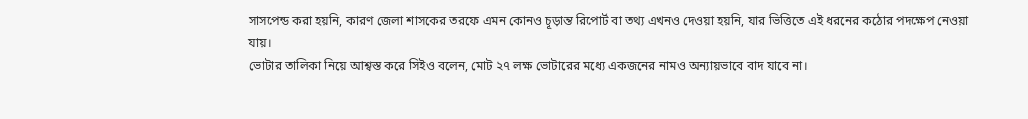সাসপেন্ড করা হয়নি, কারণ জেলা শাসকের তরফে এমন কোনও চূড়ান্ত রিপোর্ট বা তথ্য এখনও দেওয়া হয়নি, যার ভিত্তিতে এই ধরনের কঠোর পদক্ষেপ নেওয়া যায়।
ভোটার তালিকা নিয়ে আশ্বস্ত করে সিইও বলেন, মোট ২৭ লক্ষ ভোটারের মধ্যে একজনের নামও অন্যায়ভাবে বাদ যাবে না।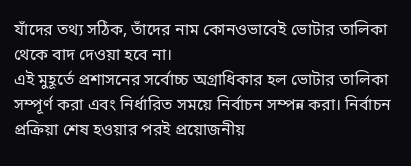যাঁদের তথ্য সঠিক, তাঁদের নাম কোনওভাবেই ভোটার তালিকা থেকে বাদ দেওয়া হবে না।
এই মুহূর্তে প্রশাসনের সর্বোচ্চ অগ্রাধিকার হল ভোটার তালিকা সম্পূর্ণ করা এবং নির্ধারিত সময়ে নির্বাচন সম্পন্ন করা। নির্বাচন প্রক্রিয়া শেষ হওয়ার পরই প্রয়োজনীয়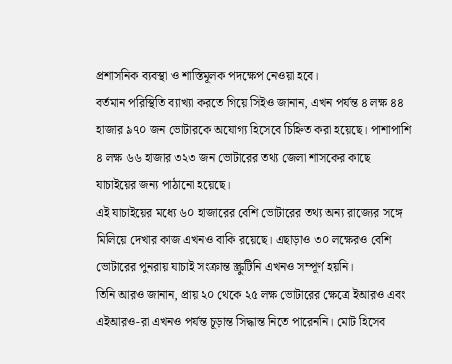প্রশাসনিক ব্যবস্থা ও শাস্তিমূলক পদক্ষেপ নেওয়া হবে।
বর্তমান পরিস্থিতি ব্যাখ্যা করতে গিয়ে সিইও জানান, এখন পর্যন্ত ৪ লক্ষ ৪৪ হাজার ৯৭০ জন ভোটারকে অযোগ্য হিসেবে চিহ্নিত করা হয়েছে। পাশাপাশি ৪ লক্ষ ৬৬ হাজার ৩২৩ জন ভোটারের তথ্য জেলা শাসকের কাছে যাচাইয়ের জন্য পাঠানো হয়েছে।
এই যাচাইয়ের মধ্যে ৬০ হাজারের বেশি ভোটারের তথ্য অন্য রাজ্যের সঙ্গে মিলিয়ে দেখার কাজ এখনও বাকি রয়েছে। এছাড়াও ৩০ লক্ষেরও বেশি ভোটারের পুনরায় যাচাই সংক্রান্ত স্ক্রুটিনি এখনও সম্পূর্ণ হয়নি।
তিনি আরও জানান, প্রায় ২০ থেকে ২৫ লক্ষ ভোটারের ক্ষেত্রে ইআরও এবং এইআরও-রা এখনও পর্যন্ত চূড়ান্ত সিদ্ধান্ত নিতে পারেননি। মোট হিসেব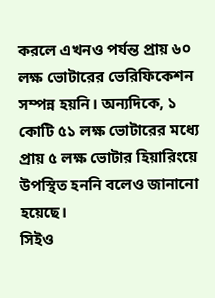করলে এখনও পর্যন্ত প্রায় ৬০ লক্ষ ভোটারের ভেরিফিকেশন সম্পন্ন হয়নি। অন্যদিকে, ১ কোটি ৫১ লক্ষ ভোটারের মধ্যে প্রায় ৫ লক্ষ ভোটার হিয়ারিংয়ে উপস্থিত হননি বলেও জানানো হয়েছে।
সিইও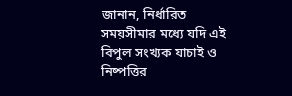জানান, নির্ধারিত সময়সীমার মধ্যে যদি এই বিপুল সংখ্যক যাচাই ও নিষ্পত্তির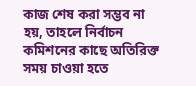কাজ শেষ করা সম্ভব না হয়, তাহলে নির্বাচন কমিশনের কাছে অতিরিক্ত সময় চাওয়া হতে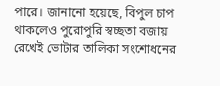পারে। জানানো হয়েছে, বিপুল চাপ থাকলেও পুরোপুরি স্বচ্ছতা বজায় রেখেই ভোটার তালিকা সংশোধনের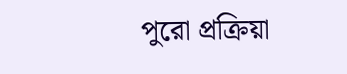পুরো প্রক্রিয়া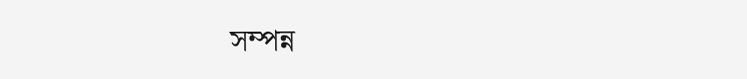সম্পন্ন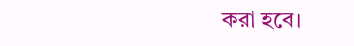করা হবে।